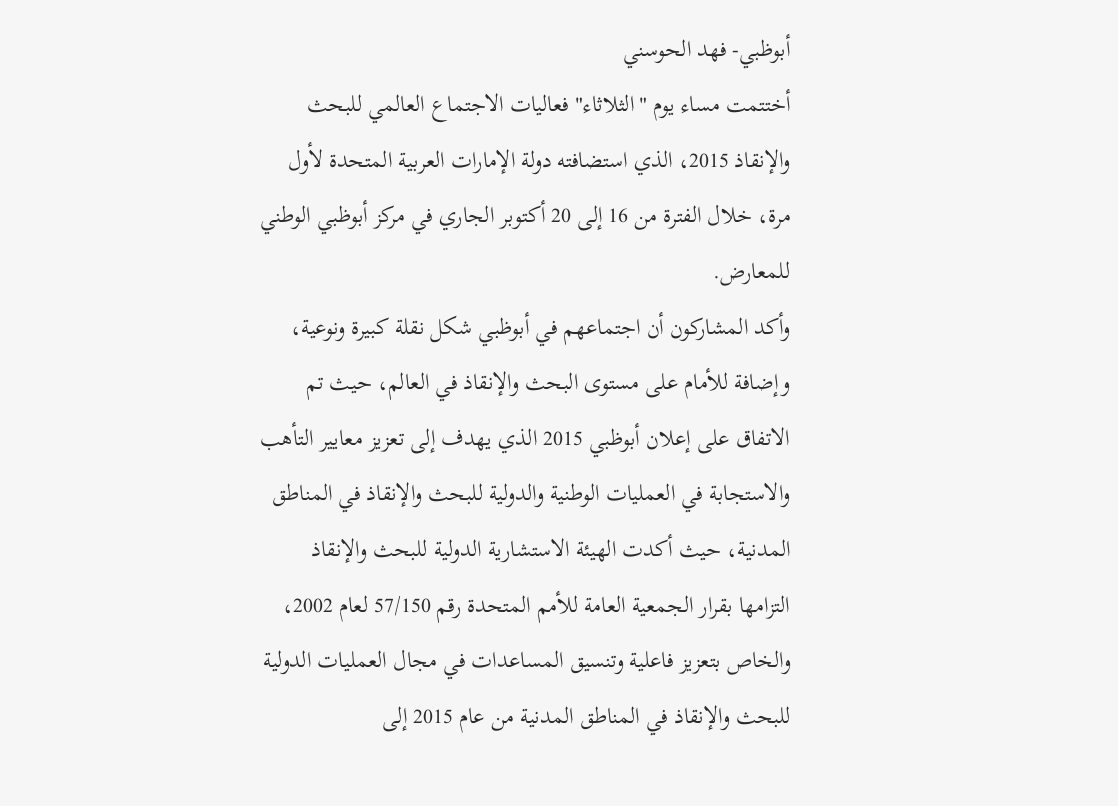أبوظبي- فهد الحوسني
أختتمت مساء يوم "الثلاثاء" فعاليات الاجتماع العالمي للبحث والإنقاذ 2015، الذي استضافته دولة الإمارات العربية المتحدة لأول مرة، خلال الفترة من 16 إلى 20 أكتوبر الجاري في مركز أبوظبي الوطني للمعارض.
وأكد المشاركون أن اجتماعهم في أبوظبي شكل نقلة كبيرة ونوعية، وإضافة للأمام على مستوى البحث والإنقاذ في العالم، حيث تم الاتفاق على إعلان أبوظبي 2015 الذي يهدف إلى تعزيز معايير التأهب والاستجابة في العمليات الوطنية والدولية للبحث والإنقاذ في المناطق المدنية، حيث أكدت الهيئة الاستشارية الدولية للبحث والإنقاذ التزامها بقرار الجمعية العامة للأمم المتحدة رقم 57/150 لعام 2002، والخاص بتعزيز فاعلية وتنسيق المساعدات في مجال العمليات الدولية للبحث والإنقاذ في المناطق المدنية من عام 2015 إلى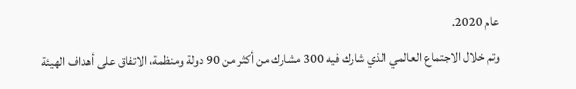عام 2020.
وتم خلال الاجتماع العالمي الذي شارك فيه 300 مشارك من أكثر من 90 دولة ومنظمة، الاتفاق على أهداف الهيئة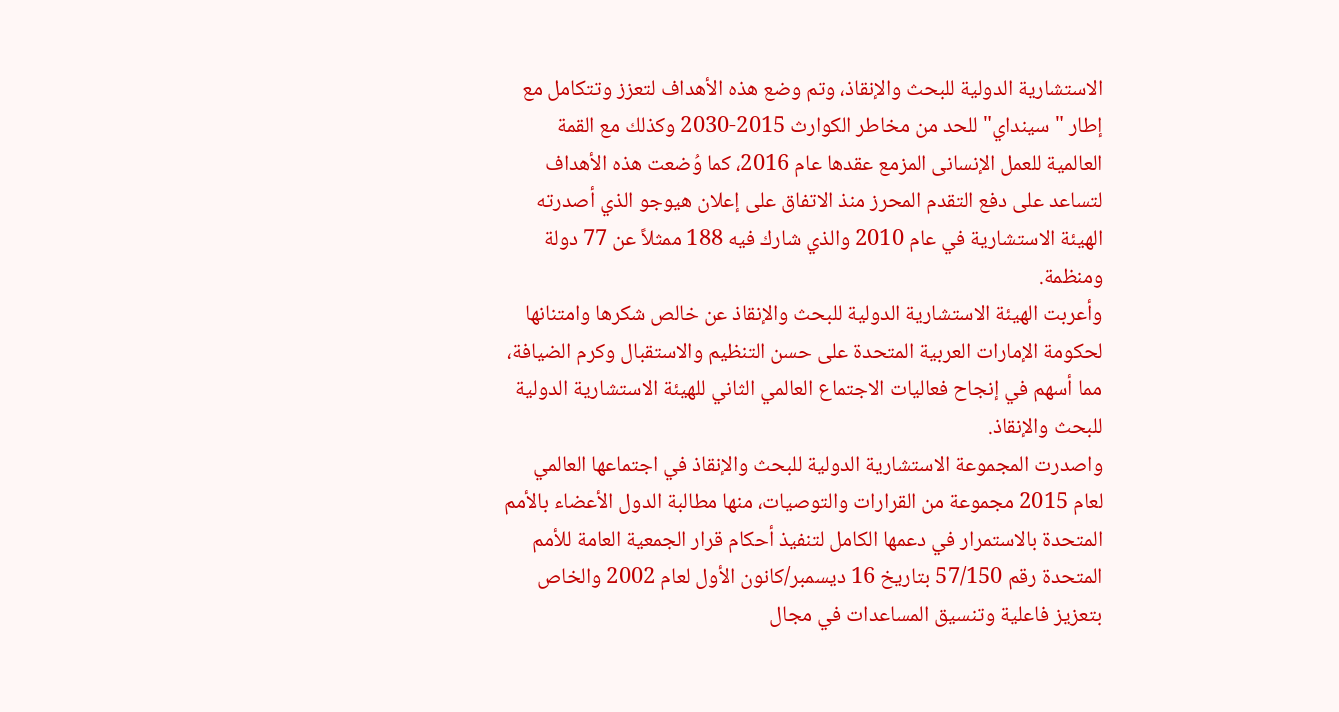الاستشارية الدولية للبحث والإنقاذ، وتم وضع هذه الأهداف لتعزز وتتكامل مع إطار "سينداي" للحد من مخاطر الكوارث 2015-2030 وكذلك مع القمة العالمية للعمل الإنسانى المزمع عقدها عام 2016، كما وُضعت هذه الأهداف لتساعد على دفع التقدم المحرز منذ الاتفاق على إعلان هيوجو الذي أصدرته الهيئة الاستشارية في عام 2010 والذي شارك فيه 188 ممثلاً عن 77 دولة ومنظمة.
وأعربت الهيئة الاستشارية الدولية للبحث والإنقاذ عن خالص شكرها وامتنانها لحكومة الإمارات العربية المتحدة على حسن التنظيم والاستقبال وكرم الضيافة، مما أسهم في إنجاح فعاليات الاجتماع العالمي الثاني للهيئة الاستشارية الدولية للبحث والإنقاذ.
واصدرت المجموعة الاستشارية الدولية للبحث والإنقاذ في اجتماعها العالمي لعام 2015 مجموعة من القرارات والتوصيات، منها مطالبة الدول الأعضاء بالأمم المتحدة بالاستمرار في دعمها الكامل لتنفيذ أحكام قرار الجمعية العامة للأمم المتحدة رقم 57/150 بتاريخ 16 ديسمبر/كانون الأول لعام 2002 والخاص بتعزيز فاعلية وتنسيق المساعدات في مجال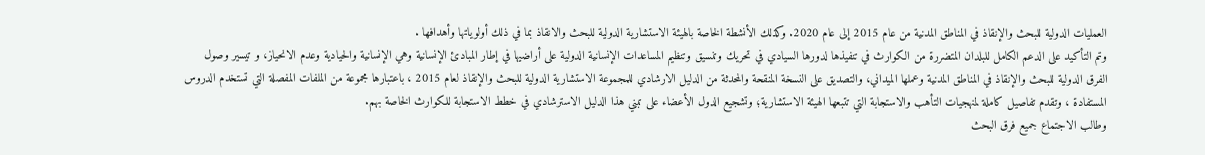العمليات الدولية للبحث والإنقاذ في المناطق المدنية من عام 2015 إلى عام 2020. وكذلك الأنشطة الخاصة بالهيئة الاستشارية الدولية للبحث والانقاذ بما في ذلك أولوياتها وأهدافها .
وتم التأكيد على الدعم الكامل للبلدان المتضررة من الكوارث في تنفيذها لدورها السيادي في تحريك وتنسيق وتنظيم المساعدات الإنسانية الدولية على أراضيها في إطار المبادئ الإنسانية وهي الإنسانية والحيادية وعدم الانحياز، و تيسير وصول الفرق الدولية للبحث والإنقاذ في المناطق المدنية وعملها الميداني، والتصديق على النسخة المنقحة والمحدثة من الدليل الارشادي للمجموعة الاستشارية الدولية للبحث والإنقاذ لعام 2015 ، باعتبارها مجموعة من الملفات المفصلة التي تستخدم الدروس المستفادة ، وتقدم تفاصيل كاملة لمنهجيات التأهب والاستجابة التي تتبعها الهيئة الاستشارية؛ وتشجيع الدول الأعضاء على تبني هذا الدليل الاسترشادي في خطط الاستجابة للكوارث الخاصة بهم.
وطالب الاجتماع جميع فرق البحث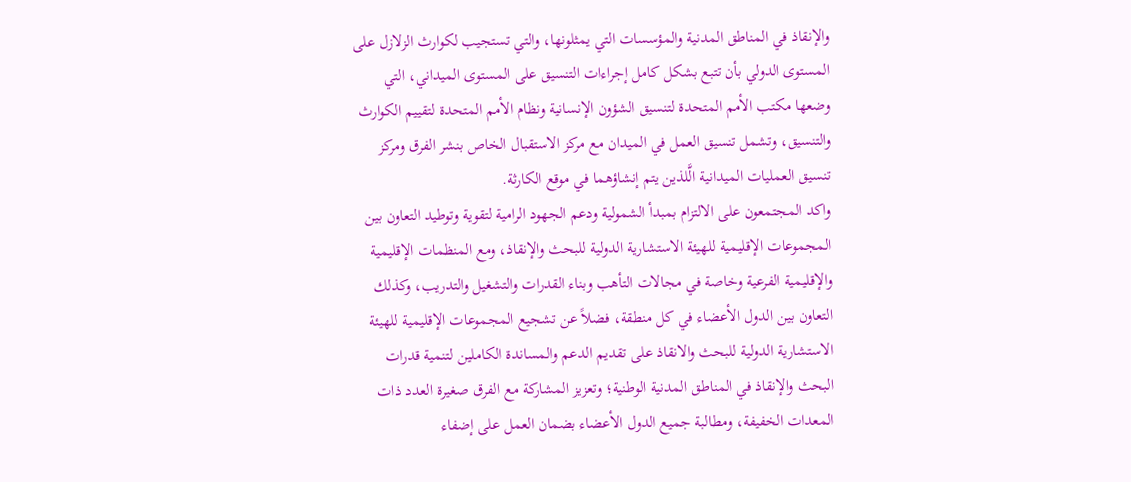والإنقاذ في المناطق المدنية والمؤسسات التي يمثلونها، والتي تستجيب لكوارث الزلازل على المستوى الدولي بأن تتبع بشكل كامل إجراءات التنسيق على المستوى الميداني، التي وضعها مكتب الأمم المتحدة لتنسيق الشؤون الإنسانية ونظام الأمم المتحدة لتقييم الكوارث والتنسيق، وتشمل تنسيق العمل في الميدان مع مركز الاستقبال الخاص بنشر الفرق ومركز تنسيق العمليات الميدانية الَّلذين يتم إنشاؤهما في موقع الكارثة.
واكد المجتمعون على الالتزام بمبدأ الشمولية ودعم الجهود الرامية لتقوية وتوطيد التعاون بين المجموعات الإقليمية للهيئة الاستشارية الدولية للبحث والإنقاذ، ومع المنظمات الإقليمية والإقليمية الفرعية وخاصة في مجالات التأهب وبناء القدرات والتشغيل والتدريب، وكذلك التعاون بين الدول الأعضاء في كل منطقة، فضلاً عن تشجيع المجموعات الإقليمية للهيئة الاستشارية الدولية للبحث والانقاذ على تقديم الدعم والمساندة الكاملين لتنمية قدرات البحث والإنقاذ في المناطق المدنية الوطنية؛ وتعزيز المشاركة مع الفرق صغيرة العدد ذات المعدات الخفيفة، ومطالبة جميع الدول الأعضاء بضمان العمل على إضفاء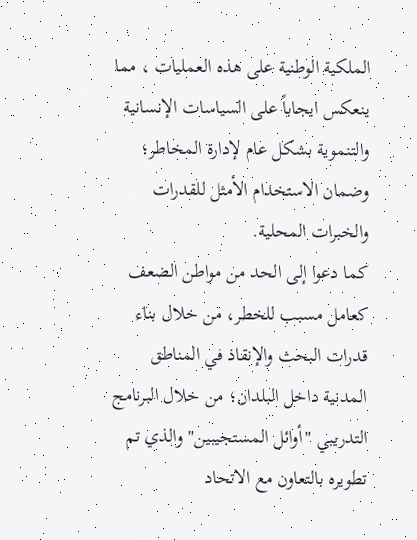الملكية الوطنية على هذه العمليات ، مما ينعكس ايجاباً على السياسات الإنسانية والتنموية بشكل عام لإدارة المخاطر؛ وضمان الاستخدام الأمثل للقدرات والخبرات المحلية.
كما دعوا إلى الحد من مواطن الضعف كعامل مسبب للخطر، من خلال بناء قدرات البحث والإنقاذ في المناطق المدنية داخل البلدان؛ من خلال البرنامج التدريبي "أوائل المستجيبين" والذي تم تطويره بالتعاون مع الاتحاد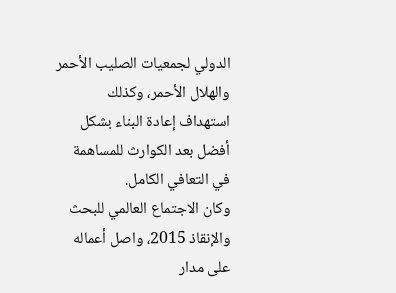الدولي لجمعيات الصليب الأحمر والهلال الأحمر، وكذلك استهداف إعادة البناء بشكل أفضل بعد الكوارث للمساهمة في التعافي الكامل.
وكان الاجتماع العالمي للبحث والإنقاذ 2015، واصل أعماله على مدار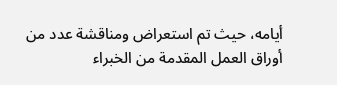أيامه، حيث تم استعراض ومناقشة عدد من أوراق العمل المقدمة من الخبراء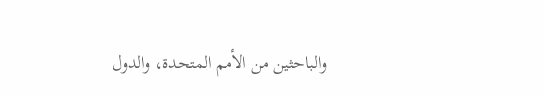والباحثين من الأمم المتحدة، والدول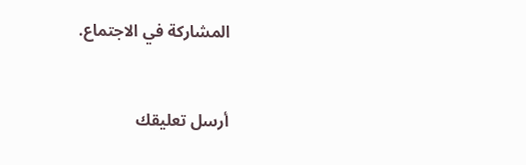المشاركة في الاجتماع.


أرسل تعليقك